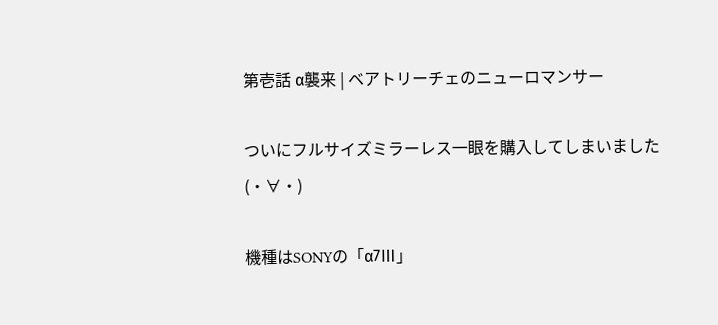第壱話 α襲来 | ベアトリーチェのニューロマンサー

ついにフルサイズミラーレス一眼を購入してしまいました(・∀・)

機種はSONYの「α7Ⅲ」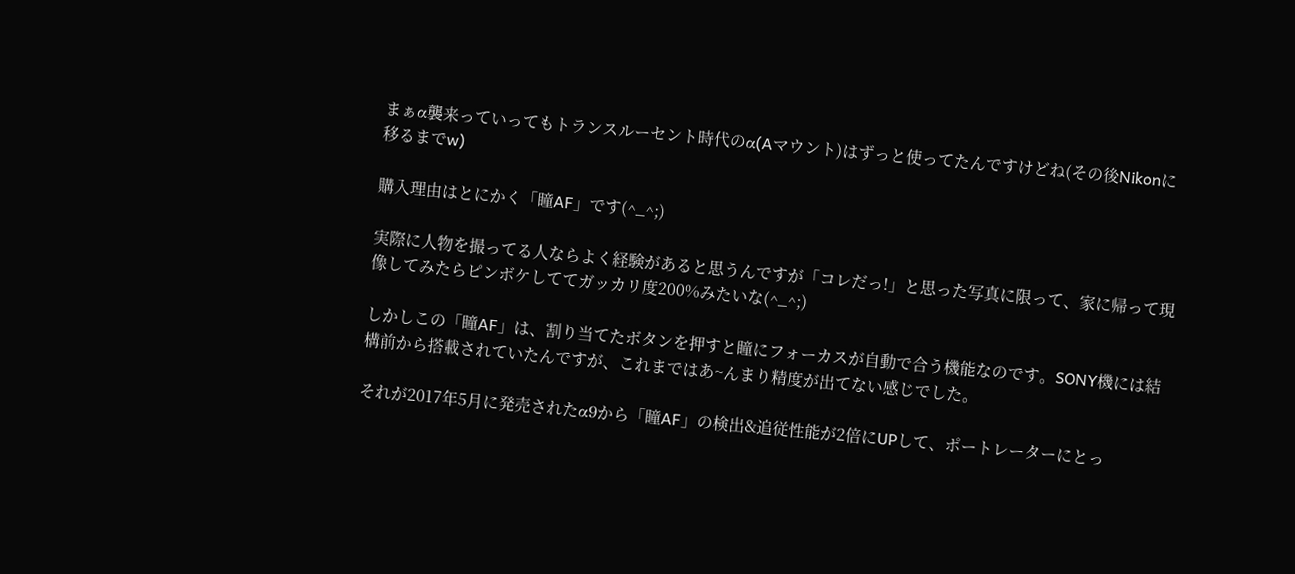まぁα襲来っていってもトランスルーセント時代のα(Aマウント)はずっと使ってたんですけどね(その後Nikonに移るまでw)

購入理由はとにかく「瞳AF」です(^_^;)

実際に人物を撮ってる人ならよく経験があると思うんですが「コレだっ!」と思った写真に限って、家に帰って現像してみたらピンボケしててガッカリ度200%みたいな(^_^;)

しかしこの「瞳AF」は、割り当てたボタンを押すと瞳にフォーカスが自動で合う機能なのです。SONY機には結構前から搭載されていたんですが、これまではあ~んまり精度が出てない感じでした。

それが2017年5月に発売されたα9から「瞳AF」の検出&追従性能が2倍にUPして、ポートレーターにとっ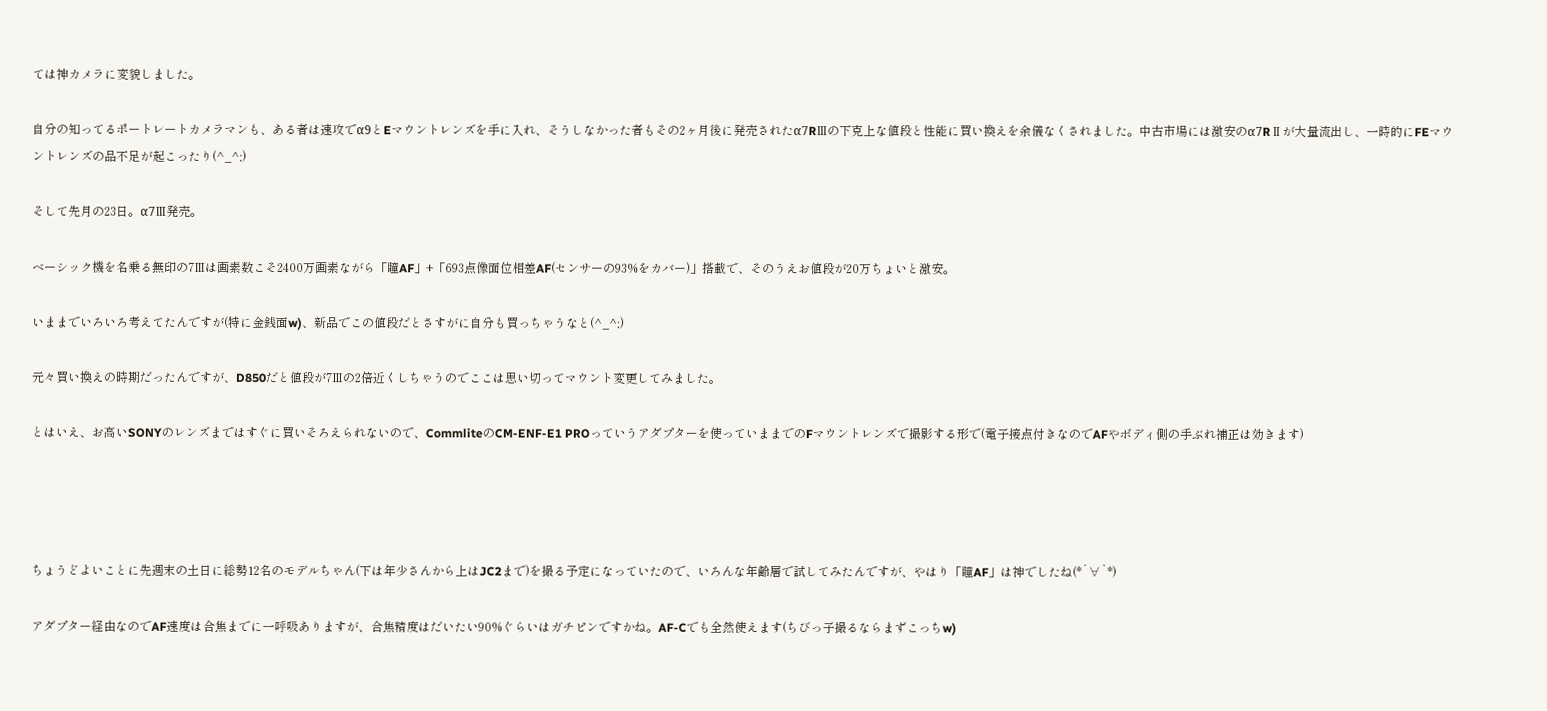ては神カメラに変貌しました。

自分の知ってるポートレートカメラマンも、ある者は速攻でα9とEマウントレンズを手に入れ、そうしなかった者もその2ヶ月後に発売されたα7RⅢの下克上な値段と性能に買い換えを余儀なくされました。中古市場には激安のα7RⅡが大量流出し、一時的にFEマウントレンズの品不足が起こったり(^_^;)

そして先月の23日。α7Ⅲ発売。

ベーシック機を名乗る無印の7Ⅲは画素数こそ2400万画素ながら「瞳AF」+「693点像面位相差AF(センサーの93%をカバー)」搭載で、そのうえお値段が20万ちょいと激安。

いままでいろいろ考えてたんですが(特に金銭面w)、新品でこの値段だとさすがに自分も買っちゃうなと(^_^;)

元々買い換えの時期だったんですが、D850だと値段が7Ⅲの2倍近くしちゃうのでここは思い切ってマウント変更してみました。

とはいえ、お高いSONYのレンズまではすぐに買いそろえられないので、CommliteのCM-ENF-E1 PROっていうアダプターを使っていままでのFマウントレンズで撮影する形で(電子接点付きなのでAFやボディ側の手ぶれ補正は効きます)




ちょうどよいことに先週末の土日に総勢12名のモデルちゃん(下は年少さんから上はJC2まで)を撮る予定になっていたので、いろんな年齢層で試してみたんですが、やはり「瞳AF」は神でしたね(*´∀`*)

アダプター経由なのでAF速度は合焦までに一呼吸ありますが、合焦精度はだいたい90%ぐらいはガチピンですかね。AF-Cでも全然使えます(ちびっ子撮るならまずこっちw)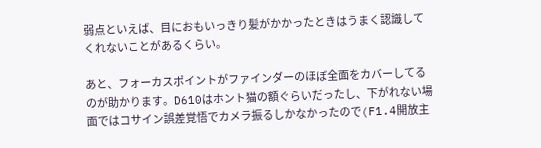弱点といえば、目におもいっきり髪がかかったときはうまく認識してくれないことがあるくらい。

あと、フォーカスポイントがファインダーのほぼ全面をカバーしてるのが助かります。D610はホント猫の額ぐらいだったし、下がれない場面ではコサイン誤差覚悟でカメラ振るしかなかったので(F1.4開放主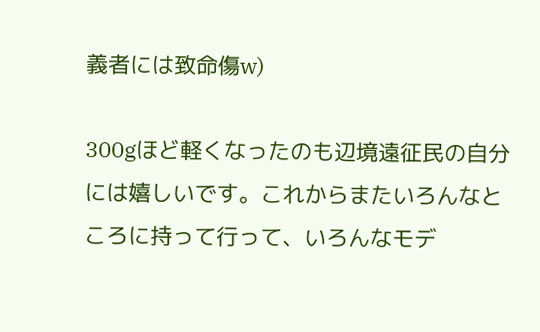義者には致命傷w)

300gほど軽くなったのも辺境遠征民の自分には嬉しいです。これからまたいろんなところに持って行って、いろんなモデ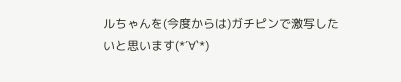ルちゃんを(今度からは)ガチピンで激写したいと思います(*´∀`*)